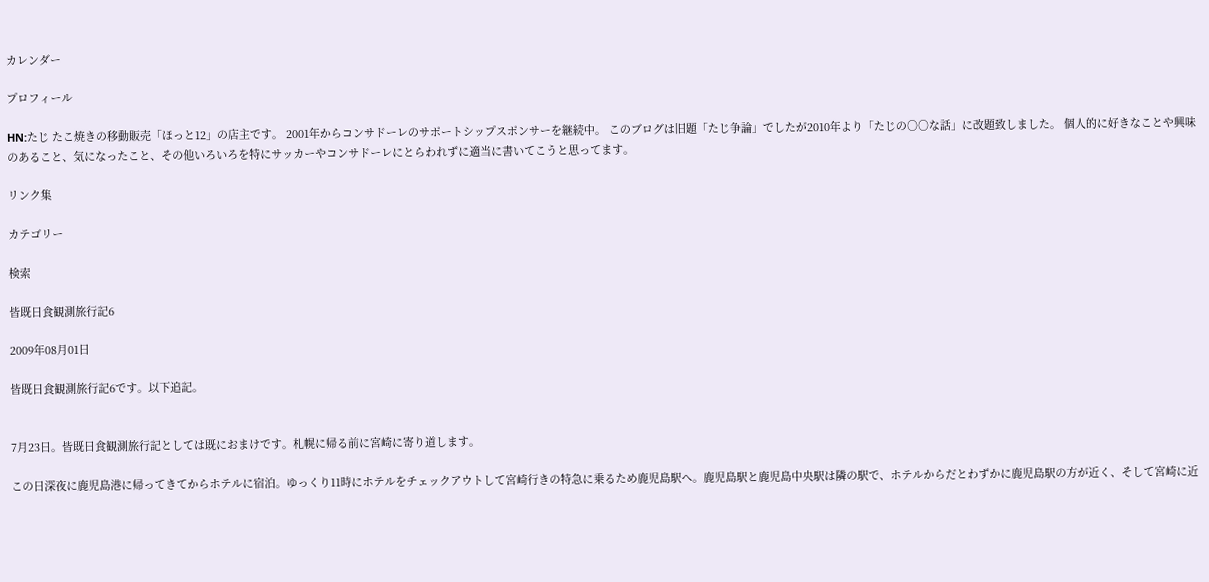カレンダー

プロフィール

HN:たじ たこ焼きの移動販売「ほっと12」の店主です。 2001年からコンサドーレのサポートシップスポンサーを継続中。 このブログは旧題「たじ争論」でしたが2010年より「たじの○○な話」に改題致しました。 個人的に好きなことや興味のあること、気になったこと、その他いろいろを特にサッカーやコンサドーレにとらわれずに適当に書いてこうと思ってます。

リンク集

カテゴリー

検索

皆既日食観測旅行記6

2009年08月01日

皆既日食観測旅行記6です。以下追記。


7月23日。皆既日食観測旅行記としては既におまけです。札幌に帰る前に宮崎に寄り道します。

この日深夜に鹿児島港に帰ってきてからホテルに宿泊。ゆっくり11時にホテルをチェックアウトして宮崎行きの特急に乗るため鹿児島駅へ。鹿児島駅と鹿児島中央駅は隣の駅で、ホテルからだとわずかに鹿児島駅の方が近く、そして宮崎に近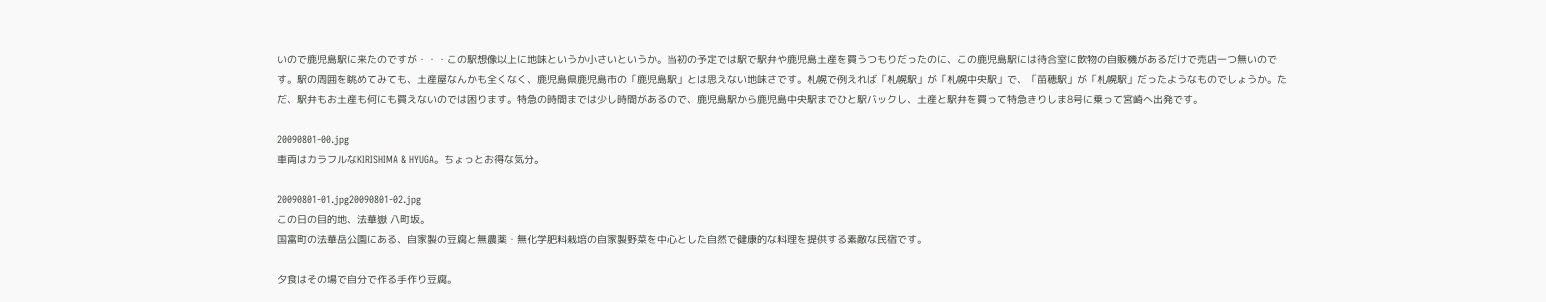いので鹿児島駅に来たのですが・・・この駅想像以上に地味というか小さいというか。当初の予定では駅で駅弁や鹿児島土産を買うつもりだったのに、この鹿児島駅には待合室に飲物の自販機があるだけで売店一つ無いのです。駅の周囲を眺めてみても、土産屋なんかも全くなく、鹿児島県鹿児島市の「鹿児島駅」とは思えない地味さです。札幌で例えれば「札幌駅」が「札幌中央駅」で、「苗穂駅」が「札幌駅」だったようなものでしょうか。ただ、駅弁もお土産も何にも買えないのでは困ります。特急の時間までは少し時間があるので、鹿児島駅から鹿児島中央駅までひと駅バックし、土産と駅弁を買って特急きりしま8号に乗って宮崎へ出発です。

20090801-00.jpg
車両はカラフルなKIRISHIMA & HYUGA。ちょっとお得な気分。

20090801-01.jpg20090801-02.jpg
この日の目的地、法華嶽 八町坂。
国富町の法華岳公園にある、自家製の豆腐と無農薬・無化学肥料栽培の自家製野菜を中心とした自然で健康的な料理を提供する素敵な民宿です。

夕食はその場で自分で作る手作り豆腐。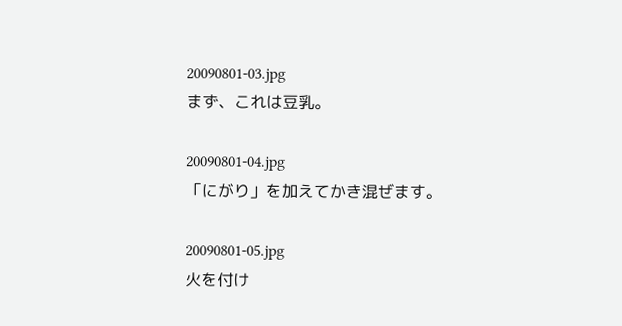20090801-03.jpg
まず、これは豆乳。

20090801-04.jpg
「にがり」を加えてかき混ぜます。

20090801-05.jpg
火を付け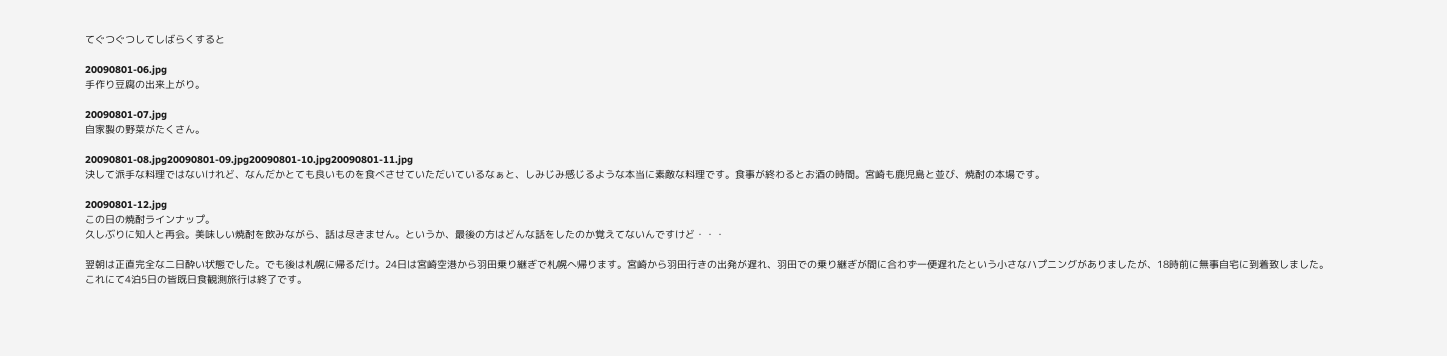てぐつぐつしてしばらくすると

20090801-06.jpg
手作り豆腐の出来上がり。

20090801-07.jpg
自家製の野菜がたくさん。

20090801-08.jpg20090801-09.jpg20090801-10.jpg20090801-11.jpg
決して派手な料理ではないけれど、なんだかとても良いものを食べさせていただいているなぁと、しみじみ感じるような本当に素敵な料理です。食事が終わるとお酒の時間。宮崎も鹿児島と並び、焼酎の本場です。

20090801-12.jpg
この日の焼酎ラインナップ。
久しぶりに知人と再会。美味しい焼酎を飲みながら、話は尽きません。というか、最後の方はどんな話をしたのか覚えてないんですけど・・・

翌朝は正直完全な二日酔い状態でした。でも後は札幌に帰るだけ。24日は宮崎空港から羽田乗り継ぎで札幌へ帰ります。宮崎から羽田行きの出発が遅れ、羽田での乗り継ぎが間に合わず一便遅れたという小さなハプニングがありましたが、18時前に無事自宅に到着致しました。
これにて4泊5日の皆既日食観測旅行は終了です。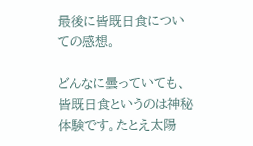最後に皆既日食についての感想。

どんなに曇っていても、皆既日食というのは神秘体験です。たとえ太陽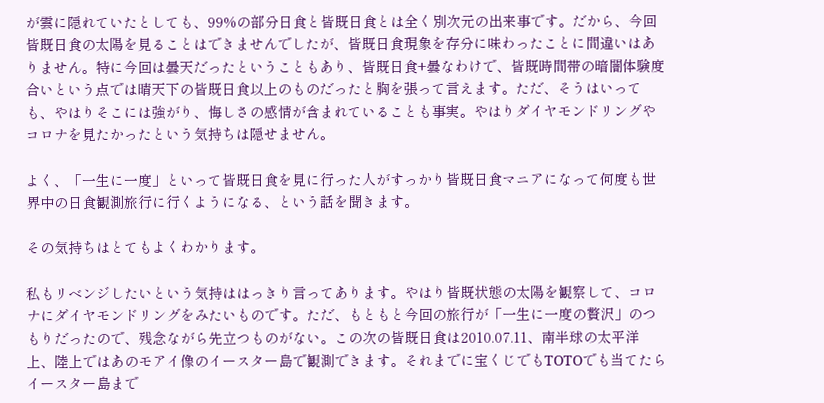が雲に隠れていたとしても、99%の部分日食と皆既日食とは全く別次元の出来事です。だから、今回皆既日食の太陽を見ることはできませんでしたが、皆既日食現象を存分に味わったことに間違いはありません。特に今回は曇天だったということもあり、皆既日食+曇なわけで、皆既時間帯の暗闇体験度合いという点では晴天下の皆既日食以上のものだったと胸を張って言えます。ただ、そうはいっても、やはりそこには強がり、悔しさの感情が含まれていることも事実。やはりダイヤモンドリングやコロナを見たかったという気持ちは隠せません。

よく、「一生に一度」といって皆既日食を見に行った人がすっかり皆既日食マニアになって何度も世界中の日食観測旅行に行くようになる、という話を聞きます。

その気持ちはとてもよくわかります。

私もリベンジしたいという気持ははっきり言ってあります。やはり皆既状態の太陽を観察して、コロナにダイヤモンドリングをみたいものです。ただ、もともと今回の旅行が「一生に一度の贅沢」のつもりだったので、残念ながら先立つものがない。この次の皆既日食は2010.07.11、南半球の太平洋上、陸上ではあのモアイ像のイースター島で観測できます。それまでに宝くじでもTOTOでも当てたらイースター島まで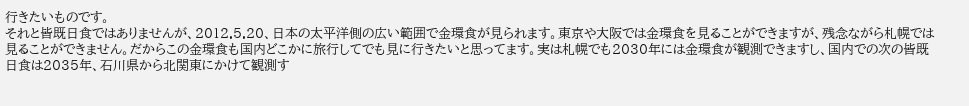行きたいものです。
それと皆既日食ではありませんが、2012.5.20、日本の太平洋側の広い範囲で金環食が見られます。東京や大阪では金環食を見ることができますが、残念ながら札幌では見ることができません。だからこの金環食も国内どこかに旅行してでも見に行きたいと思ってます。実は札幌でも2030年には金環食が観測できますし、国内での次の皆既日食は2035年、石川県から北関東にかけて観測す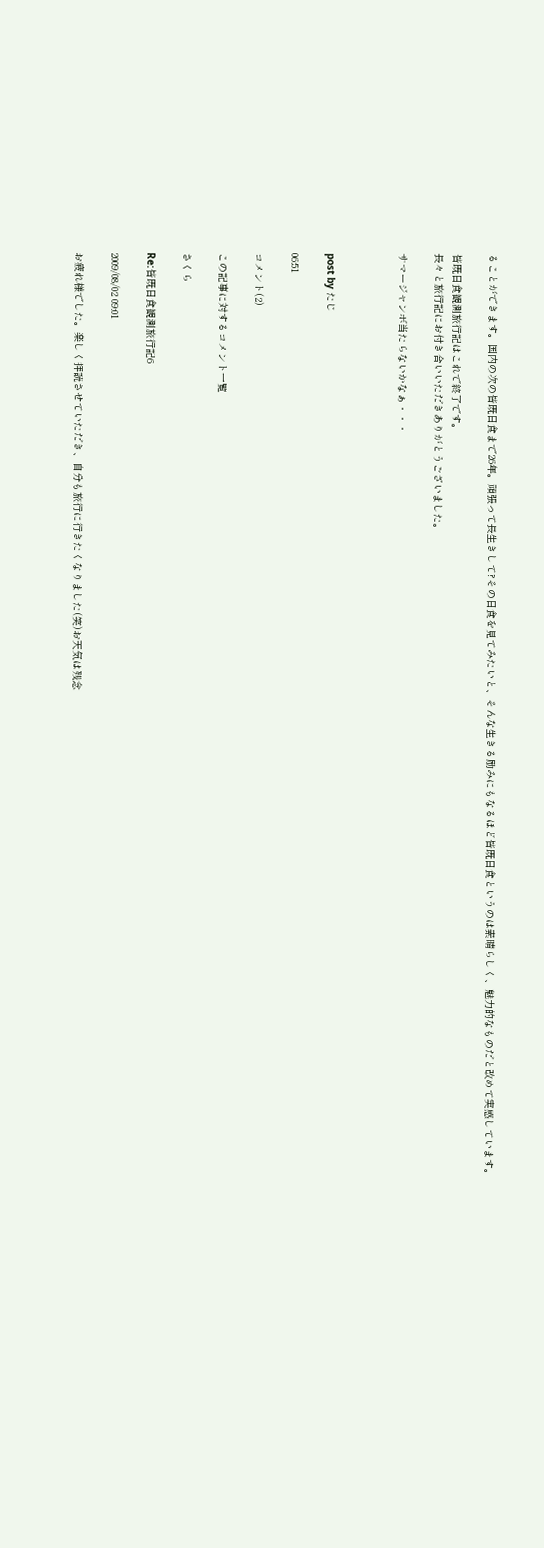ることができます。国内の次の皆既日食まで26年。頑張って長生きして?その日食を見てみたいと、そんな生きる励みにもなるほど皆既日食というのは素晴らしく、魅力的なものだと改めて実感しています。

皆既日食観測旅行記はこれで終了です。
長々と旅行記にお付き合いいただきありがとうございました。

サマージャンボ当たらないかなぁ・・・



post by たじ

06:51

コメント(2)

この記事に対するコメント一覧

さくら

Re:皆既日食観測旅行記6

2009/08/02 09:01

お疲れ様でした。楽しく拝読させていただき、自分も旅行に行きたくなりました(笑)お天気は残念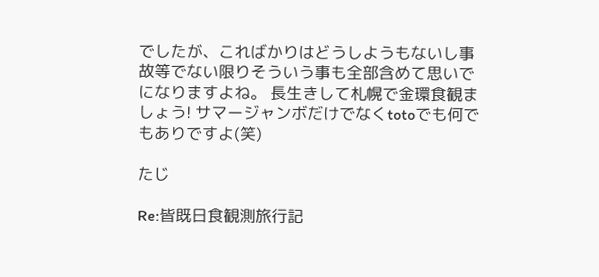でしたが、こればかりはどうしようもないし事故等でない限りそういう事も全部含めて思いでになりますよね。 長生きして札幌で金環食観ましょう! サマージャンボだけでなくtotoでも何でもありですよ(笑)

たじ

Re:皆既日食観測旅行記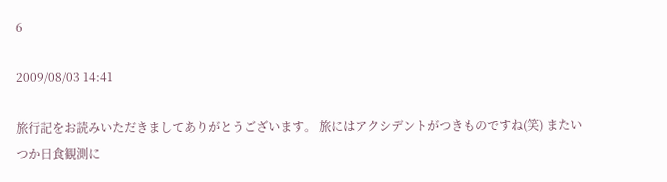6

2009/08/03 14:41

旅行記をお読みいただきましてありがとうございます。 旅にはアクシデントがつきものですね(笑) またいつか日食観測に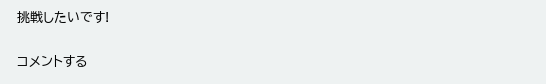挑戦したいです!

コメントする